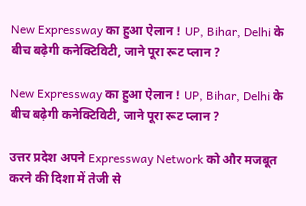New Expressway का हुआ ऐलान ! UP, Bihar, Delhi के बीच बढ़ेगी कनेक्टिविटी, जाने पूरा रूट प्लान ?

New Expressway का हुआ ऐलान ! UP, Bihar, Delhi के बीच बढ़ेगी कनेक्टिविटी, जाने पूरा रूट प्लान ?

उत्तर प्रदेश अपने Expressway Network को और मजबूत करने की दिशा में तेजी से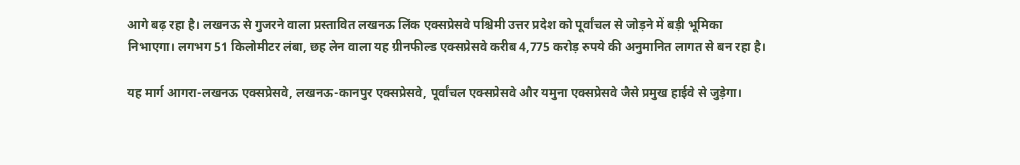आगे बढ़ रहा है। लखनऊ से गुजरने वाला प्रस्तावित लखनऊ लिंक एक्सप्रेसवे पश्चिमी उत्तर प्रदेश को पूर्वांचल से जोड़ने में बड़ी भूमिका निभाएगा। लगभग 51 किलोमीटर लंबा, छह लेन वाला यह ग्रीनफील्ड एक्सप्रेसवे करीब 4,775 करोड़ रुपये की अनुमानित लागत से बन रहा है।

यह मार्ग आगरा-लखनऊ एक्सप्रेसवे, लखनऊ-कानपुर एक्सप्रेसवे, पूर्वांचल एक्सप्रेसवे और यमुना एक्सप्रेसवे जैसे प्रमुख हाईवे से जुड़ेगा।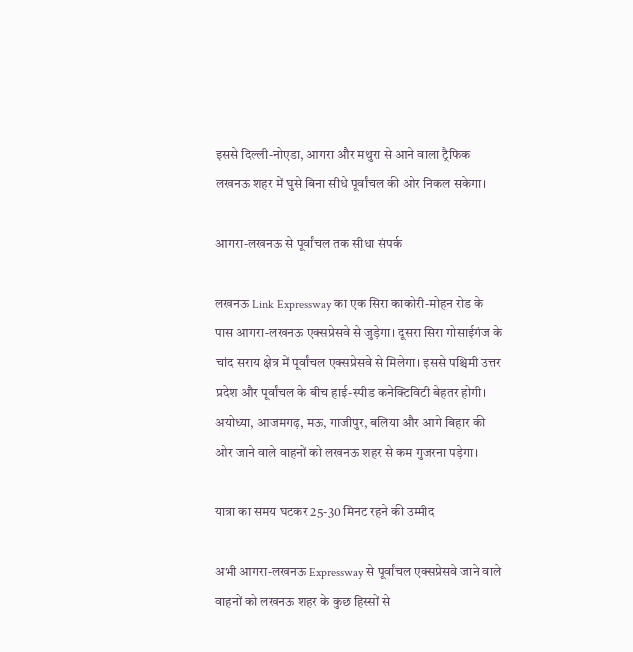इससे दिल्ली-नोएडा, आगरा और मथुरा से आने वाला ट्रैफिक लखनऊ शहर में घुसे बिना सीधे पूर्वांचल की ओर निकल सकेगा।

आगरा-लखनऊ से पूर्वांचल तक सीधा संपर्क

लखनऊ Link Expressway का एक सिरा काकोरी-मोहन रोड के पास आगरा-लखनऊ एक्सप्रेसवे से जुड़ेगा। दूसरा सिरा गोसाईगंज के चांद सराय क्षेत्र में पूर्वांचल एक्सप्रेसवे से मिलेगा। इससे पश्चिमी उत्तर प्रदेश और पूर्वांचल के बीच हाई-स्पीड कनेक्टिविटी बेहतर होगी। अयोध्या, आजमगढ़, मऊ, गाजीपुर, बलिया और आगे बिहार की ओर जाने वाले वाहनों को लखनऊ शहर से कम गुजरना पड़ेगा।

यात्रा का समय घटकर 25-30 मिनट रहने की उम्मीद

अभी आगरा-लखनऊ Expressway से पूर्वांचल एक्सप्रेसवे जाने वाले वाहनों को लखनऊ शहर के कुछ हिस्सों से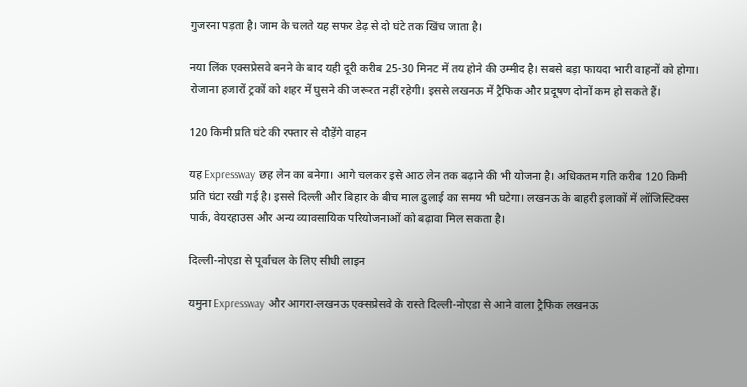गुजरना पड़ता है। जाम के चलते यह सफर डेढ़ से दो घंटे तक खिंच जाता है।

नया लिंक एक्सप्रेसवे बनने के बाद यही दूरी करीब 25-30 मिनट में तय होने की उम्मीद है। सबसे बड़ा फायदा भारी वाहनों को होगा। रोजाना हजारों ट्रकों को शहर में घुसने की जरूरत नहीं रहेगी। इससे लखनऊ में ट्रैफिक और प्रदूषण दोनों कम हो सकते हैं।

120 किमी प्रति घंटे की रफ्तार से दौड़ेंगे वाहन

यह Expressway छह लेन का बनेगा। आगे चलकर इसे आठ लेन तक बढ़ाने की भी योजना है। अधिकतम गति करीब 120 किमी प्रति घंटा रखी गई है। इससे दिल्ली और बिहार के बीच माल ढुलाई का समय भी घटेगा। लखनऊ के बाहरी इलाकों में लॉजिस्टिक्स पार्क, वेयरहाउस और अन्य व्यावसायिक परियोजनाओं को बढ़ावा मिल सकता है।

दिल्ली-नोएडा से पूर्वांचल के लिए सीधी लाइन

यमुना Expressway और आगरा-लखनऊ एक्सप्रेसवे के रास्ते दिल्ली-नोएडा से आने वाला ट्रैफिक लखनऊ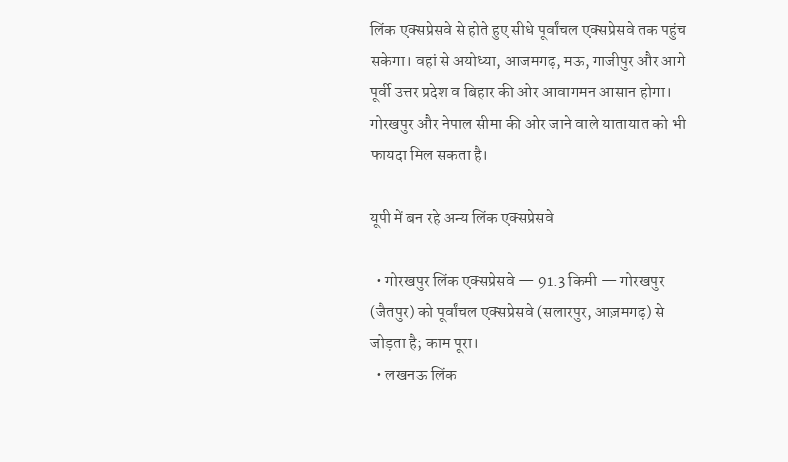लिंक एक्सप्रेसवे से होते हुए सीधे पूर्वांचल एक्सप्रेसवे तक पहुंच सकेगा। वहां से अयोध्या, आजमगढ़, मऊ, गाजीपुर और आगे पूर्वी उत्तर प्रदेश व बिहार की ओर आवागमन आसान होगा। गोरखपुर और नेपाल सीमा की ओर जाने वाले यातायात को भी फायदा मिल सकता है।

यूपी में बन रहे अन्य लिंक एक्सप्रेसवे

  • गोरखपुर लिंक एक्सप्रेसवे — 91.3 किमी — गोरखपुर (जैतपुर) को पूर्वांचल एक्सप्रेसवे (सलारपुर, आज़मगढ़) से जोड़ता है; काम पूरा।
  • लखनऊ लिंक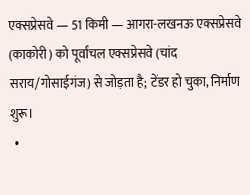एक्सप्रेसवे — 51 किमी — आगरा-लखनऊ एक्सप्रेसवे (काकोरी) को पूर्वांचल एक्सप्रेसवे (चांद सराय/गोसाईगंज) से जोड़ता है; टेंडर हो चुका, निर्माण शुरू।
  •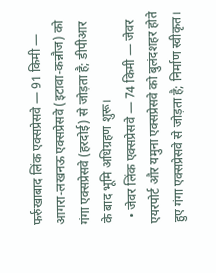फर्रुखाबाद लिंक एक्सप्रेसवे — 91 किमी — आगरा-लखनऊ एक्सप्रेसवे (इटावा-कन्नौज) को गंगा एक्सप्रेसवे (हरदोई) से जोड़ता है; डीपीआर के बाद भूमि अधिग्रहण शुरू।
  • जेवर लिंक एक्सप्रेसवे — 74 किमी — जेवर एयरपोर्ट और यमुना एक्सप्रेसवे को बुलंदशहर होते हुए गंगा एक्सप्रेसवे से जोड़ता है; निर्माण स्वीकृत।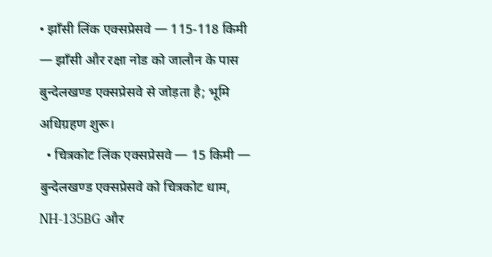• झाँसी लिंक एक्सप्रेसवे — 115-118 किमी — झाँसी और रक्षा नोड को जालौन के पास बुन्देलखण्ड एक्सप्रेसवे से जोड़ता है; भूमि अधिग्रहण शुरू।
  • चित्रकोट लिंक एक्सप्रेसवे — 15 किमी — बुन्देलखण्ड एक्सप्रेसवे को चित्रकोट धाम, NH-135BG और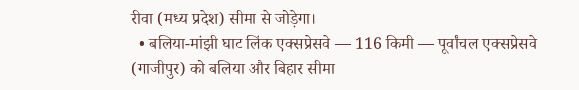रीवा (मध्य प्रदेश) सीमा से जोड़ेगा।
  • बलिया-मांझी घाट लिंक एक्सप्रेसवे — 116 किमी — पूर्वांचल एक्सप्रेसवे (गाजीपुर) को बलिया और बिहार सीमा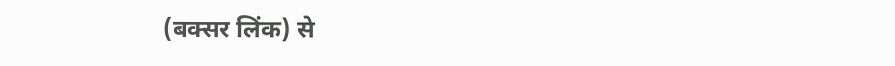(बक्सर लिंक) से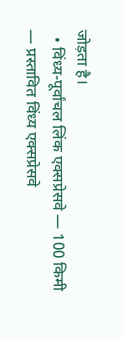जोड़ता है।
  • विंध्य-पूर्वांचल लिंक एक्सप्रेसवे — 100 किमी — प्रस्तावित विंध्य एक्सप्रेसवे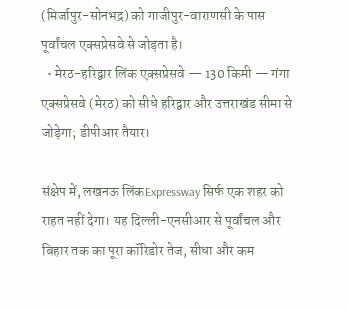(मिर्जापुर-सोनभद्र) को गाजीपुर-वाराणसी के पास पूर्वांचल एक्सप्रेसवे से जोड़ता है।
  • मेरठ-हरिद्वार लिंक एक्सप्रेसवे — 130 किमी — गंगा एक्सप्रेसवे (मेरठ) को सीधे हरिद्वार और उत्तराखंड सीमा से जोड़ेगा; डीपीआर तैयार।

संक्षेप में, लखनऊ लिंकExpressway सिर्फ एक शहर को राहत नहीं देगा। यह दिल्ली-एनसीआर से पूर्वांचल और बिहार तक का पूरा कॉरिडोर तेज, सीधा और कम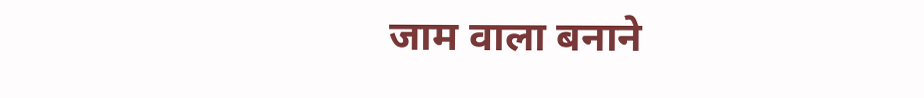जाम वाला बनाने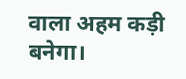वाला अहम कड़ी बनेगा।